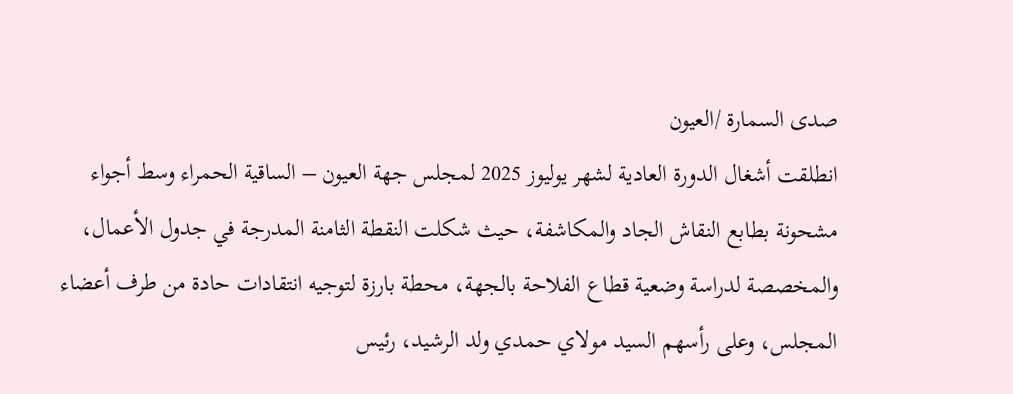صدى السمارة /العيون
انطلقت أشغال الدورة العادية لشهر يوليوز 2025 لمجلس جهة العيون – الساقية الحمراء وسط أجواء مشحونة بطابع النقاش الجاد والمكاشفة، حيث شكلت النقطة الثامنة المدرجة في جدول الأعمال، والمخصصة لدراسة وضعية قطاع الفلاحة بالجهة، محطة بارزة لتوجيه انتقادات حادة من طرف أعضاء المجلس، وعلى رأسهم السيد مولاي حمدي ولد الرشيد، رئيس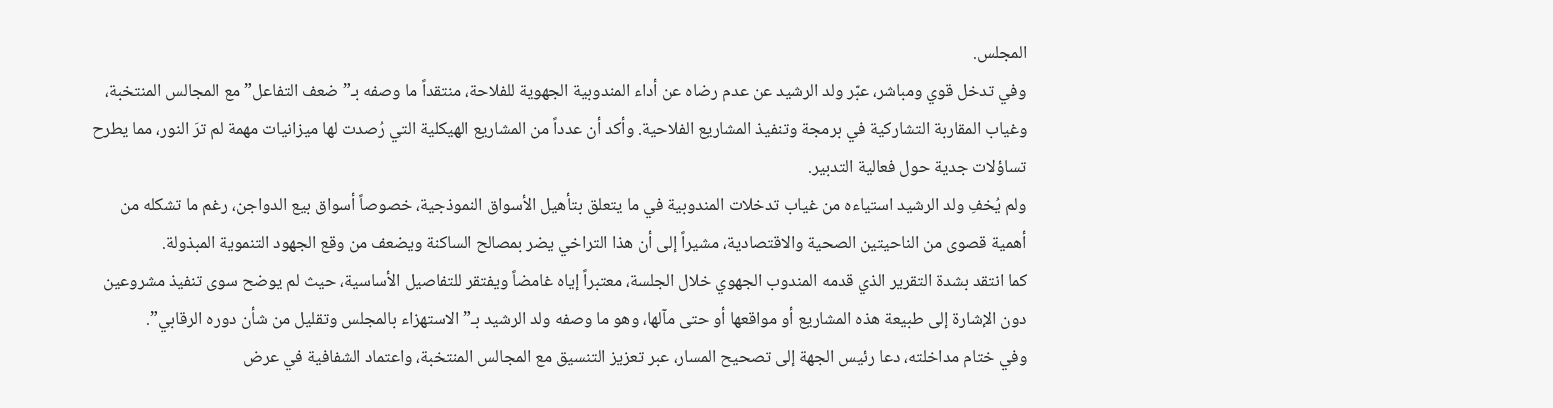المجلس.
وفي تدخل قوي ومباشر، عبّر ولد الرشيد عن عدم رضاه عن أداء المندوبية الجهوية للفلاحة، منتقداً ما وصفه بـ”ضعف التفاعل” مع المجالس المنتخبة، وغياب المقاربة التشاركية في برمجة وتنفيذ المشاريع الفلاحية. وأكد أن عدداً من المشاريع الهيكلية التي رُصدت لها ميزانيات مهمة لم ترَ النور، مما يطرح تساؤلات جدية حول فعالية التدبير.
ولم يُخفِ ولد الرشيد استياءه من غياب تدخلات المندوبية في ما يتعلق بتأهيل الأسواق النموذجية، خصوصاً أسواق بيع الدواجن، رغم ما تشكله من أهمية قصوى من الناحيتين الصحية والاقتصادية، مشيراً إلى أن هذا التراخي يضر بمصالح الساكنة ويضعف من وقع الجهود التنموية المبذولة.
كما انتقد بشدة التقرير الذي قدمه المندوب الجهوي خلال الجلسة، معتبراً إياه غامضاً ويفتقر للتفاصيل الأساسية، حيث لم يوضح سوى تنفيذ مشروعين دون الإشارة إلى طبيعة هذه المشاريع أو مواقعها أو حتى مآلها، وهو ما وصفه ولد الرشيد بـ”الاستهزاء بالمجلس وتقليل من شأن دوره الرقابي”.
وفي ختام مداخلته، دعا رئيس الجهة إلى تصحيح المسار، عبر تعزيز التنسيق مع المجالس المنتخبة، واعتماد الشفافية في عرض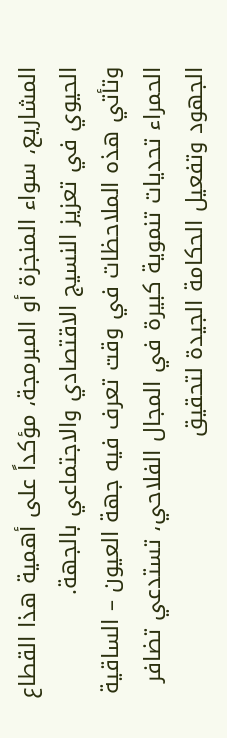المشاريع، سواء المنجزة أو المبرمجة، مؤكداً على أهمية هذا القطاع الحيوي في تعزيز النسيج الاقتصادي والاجتماعي بالجهة.
وتأتي هذه الملاحظات في وقت تعرف فيه جهة العيون – الساقية الحمراء تحديات تنموية كبيرة في المجال الفلاحي، تستدعي تضافر الجهود وتفعيل الحكامة الجيدة لتحقيق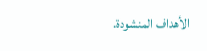الأهداف المنشودة.